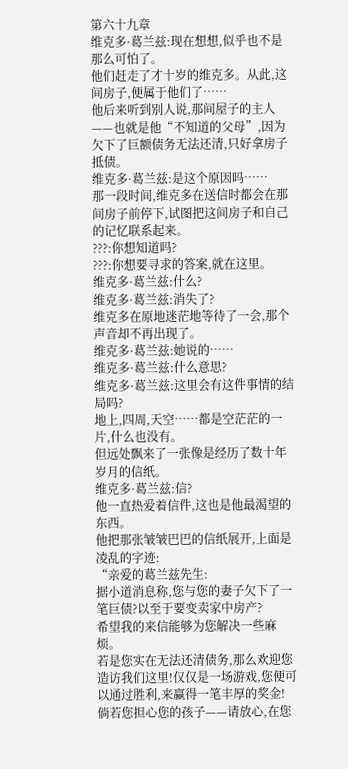第六十九章
维克多·葛兰兹:现在想想,似乎也不是那么可怕了。
他们赶走了才十岁的维克多。从此,这间房子,便属于他们了……
他后来听到别人说,那间屋子的主人——也就是他“不知道的父母”,因为欠下了巨额债务无法还清,只好拿房子抵债。
维克多·葛兰兹:是这个原因吗……
那一段时间,维克多在送信时都会在那间房子前停下,试图把这间房子和自己的记忆联系起来。
???:你想知道吗?
???:你想要寻求的答案,就在这里。
维克多·葛兰兹:什么?
维克多·葛兰兹:消失了?
维克多在原地迷茫地等待了一会,那个声音却不再出现了。
维克多·葛兰兹:她说的……
维克多·葛兰兹:什么意思?
维克多·葛兰兹:这里会有这件事情的结局吗?
地上,四周,天空……都是空茫茫的一片,什么也没有。
但远处飘来了一张像是经历了数十年岁月的信纸。
维克多·葛兰兹:信?
他一直热爱着信件,这也是他最渴望的东西。
他把那张皱皱巴巴的信纸展开,上面是凌乱的字迹:
“亲爱的葛兰兹先生:
据小道消息称,您与您的妻子欠下了一笔巨债?以至于要变卖家中房产?
希望我的来信能够为您解决一些麻烦。
若是您实在无法还清债务,那么欢迎您造访我们这里!仅仅是一场游戏,您便可以通过胜利,来赢得一笔丰厚的奖金!
倘若您担心您的孩子——请放心,在您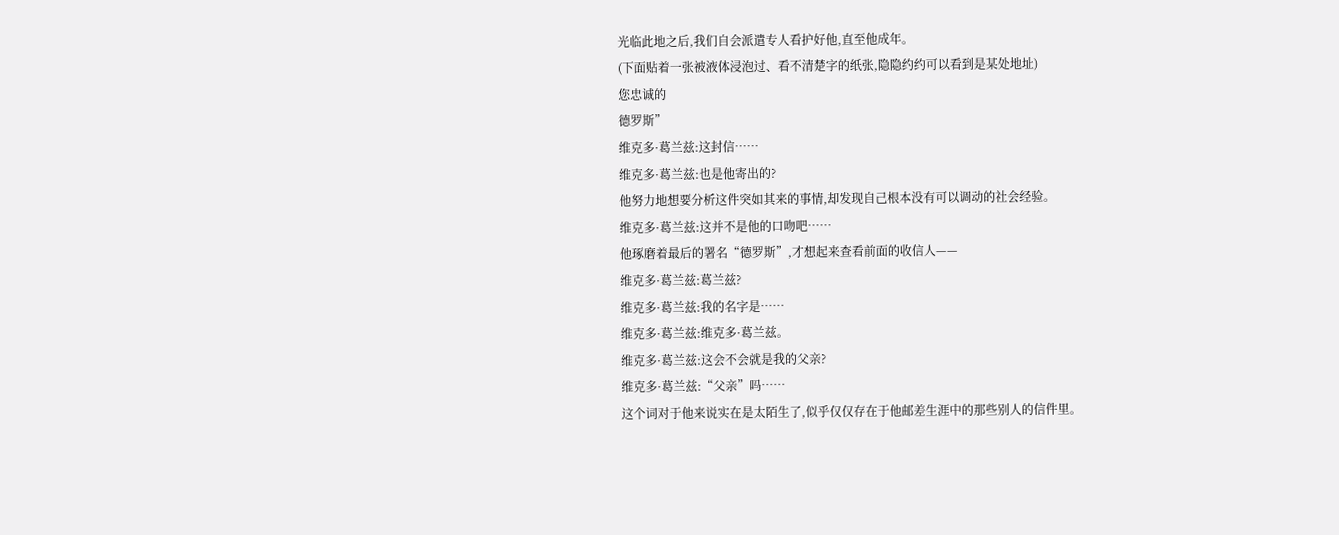光临此地之后,我们自会派遣专人看护好他,直至他成年。
(下面贴着一张被液体浸泡过、看不清楚字的纸张,隐隐约约可以看到是某处地址)
您忠诚的
德罗斯”
维克多·葛兰兹:这封信……
维克多·葛兰兹:也是他寄出的?
他努力地想要分析这件突如其来的事情,却发现自己根本没有可以调动的社会经验。
维克多·葛兰兹:这并不是他的口吻吧……
他琢磨着最后的署名“德罗斯”,才想起来查看前面的收信人——
维克多·葛兰兹:葛兰兹?
维克多·葛兰兹:我的名字是……
维克多·葛兰兹:维克多·葛兰兹。
维克多·葛兰兹:这会不会就是我的父亲?
维克多·葛兰兹:“父亲”吗……
这个词对于他来说实在是太陌生了,似乎仅仅存在于他邮差生涯中的那些别人的信件里。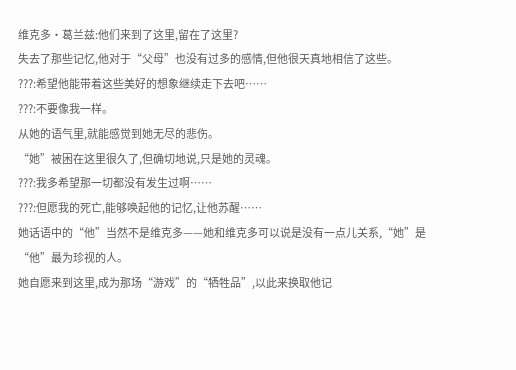维克多·葛兰兹:他们来到了这里,留在了这里?
失去了那些记忆,他对于“父母”也没有过多的感情,但他很天真地相信了这些。
???:希望他能带着这些美好的想象继续走下去吧……
???:不要像我一样。
从她的语气里,就能感觉到她无尽的悲伤。
“她”被困在这里很久了,但确切地说,只是她的灵魂。
???:我多希望那一切都没有发生过啊……
???:但愿我的死亡,能够唤起他的记忆,让他苏醒……
她话语中的“他”当然不是维克多——她和维克多可以说是没有一点儿关系,“她”是“他”最为珍视的人。
她自愿来到这里,成为那场“游戏”的“牺牲品”,以此来换取他记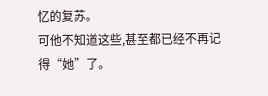忆的复苏。
可他不知道这些,甚至都已经不再记得“她”了。